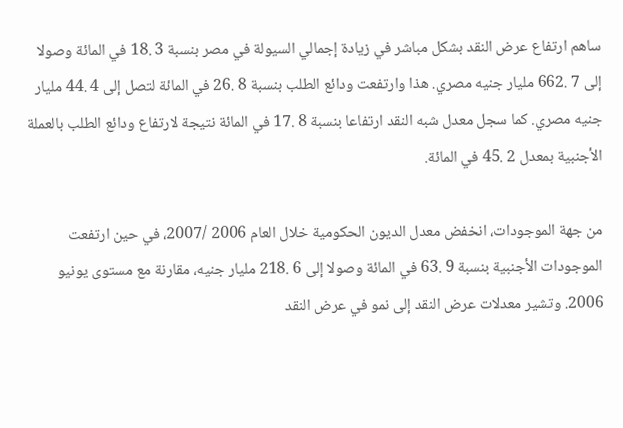ساهم ارتفاع عرض النقد بشكل مباشر في زيادة إجمالي السيولة في مصر بنسبة 3 .18 في المائة وصولا إلى 7 .662 مليار جنيه مصري. هذا وارتفعت ودائع الطلب بنسبة 8 .26 في المائة لتصل إلى 4 .44 مليار جنيه مصري. كما سجل معدل شبه النقد ارتفاعا بنسبة 8 .17 في المائة نتيجة لارتفاع ودائع الطلب بالعملة الأجنبية بمعدل 2 .45 في المائة.

من جهة الموجودات، انخفض معدل الديون الحكومية خلال العام 2006 /2007، في حين ارتفعت الموجودات الأجنبية بنسبة 9 .63 في المائة وصولا إلى 6 .218 مليار جنيه، مقارنة مع مستوى يونيو 2006. وتشير معدلات عرض النقد إلى نمو في عرض النقد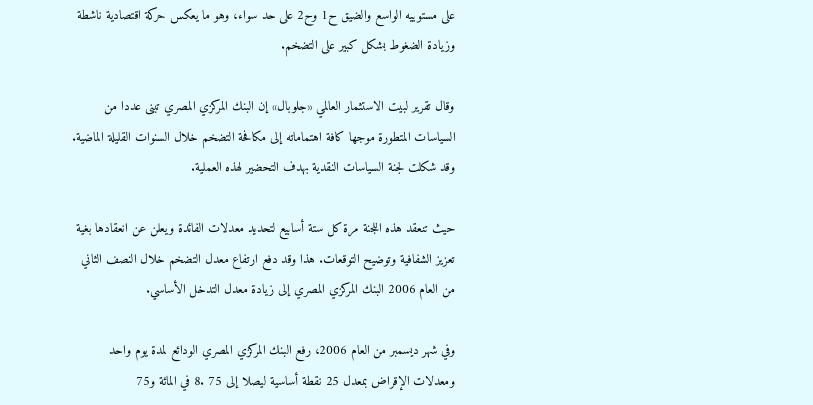على مستوييه الواسع والضيق ح1 وح2 على حد سواء، وهو ما يعكس حركة اقتصادية ناشطة وزيادة الضغوط بشكل كبير على التضخم.

وقال تقرير لبيت الاستثمار العالمي «جلوبال» إن البنك المركزي المصري تبنى عددا من السياسات المتطورة موجها كافة اهتماماته إلى مكافحة التضخم خلال السنوات القليلة الماضية. وقد شكلت لجنة السياسات النقدية بهدف التحضير لهذه العملية.

حيث تنعقد هذه اللجنة مرة كل ستة أسابيع لتحديد معدلات الفائدة ويعلن عن انعقادها بغية تعزيز الشفافية وتوضيح التوقعات. هذا وقد دفع ارتفاع معدل التضخم خلال النصف الثاني من العام 2006 البنك المركزي المصري إلى زيادة معدل التدخل الأساسي.

وفي شهر ديسمبر من العام 2006، رفع البنك المركزي المصري الودائع لمدة يوم واحد ومعدلات الإقراض بمعدل 25 نقطة أساسية ليصلا إلى 75 .8 في المائة و75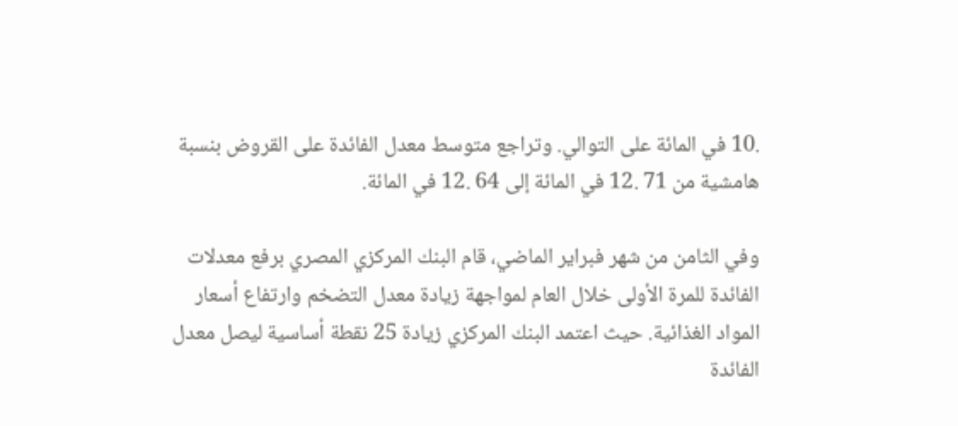.10 في المائة على التوالي. وتراجع متوسط معدل الفائدة على القروض بنسبة هامشية من 71 .12 في المائة إلى 64 .12 في المائة.

وفي الثامن من شهر فبراير الماضي، قام البنك المركزي المصري برفع معدلات الفائدة للمرة الأولى خلال العام لمواجهة زيادة معدل التضخم وارتفاع أسعار المواد الغذائية. حيث اعتمد البنك المركزي زيادة 25 نقطة أساسية ليصل معدل الفائدة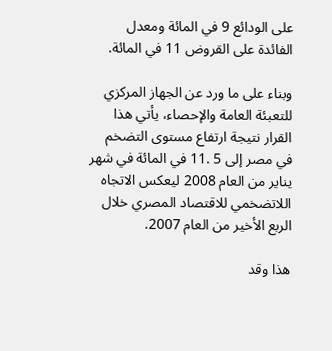على الودائع 9 في المائة ومعدل الفائدة على القروض 11 في المائة.

وبناء على ما ورد عن الجهاز المركزي للتعبئة العامة والإحصاء، يأتي هذا القرار نتيجة ارتفاع مستوى التضخم في مصر إلى 5 .11 في المائة في شهر يناير من العام 2008 ليعكس الاتجاه اللاتضخمي للاقتصاد المصري خلال الربع الأخير من العام 2007.

هذا وقد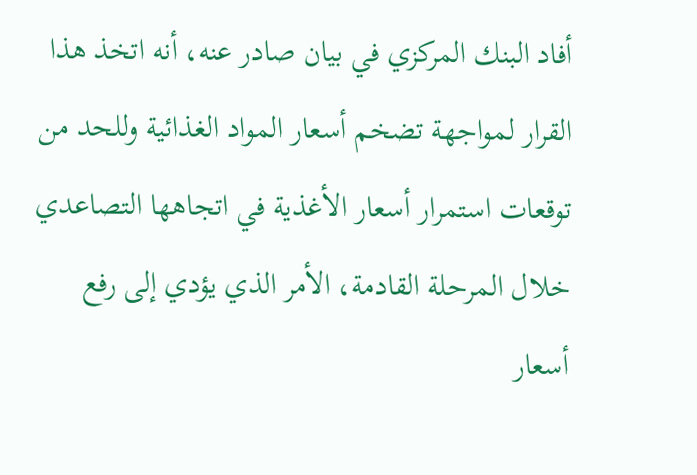أفاد البنك المركزي في بيان صادر عنه، أنه اتخذ هذا القرار لمواجهة تضخم أسعار المواد الغذائية وللحد من توقعات استمرار أسعار الأغذية في اتجاهها التصاعدي خلال المرحلة القادمة، الأمر الذي يؤدي إلى رفع أسعار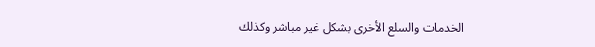الخدمات والسلع الأخرى بشكل غير مباشر وكذلك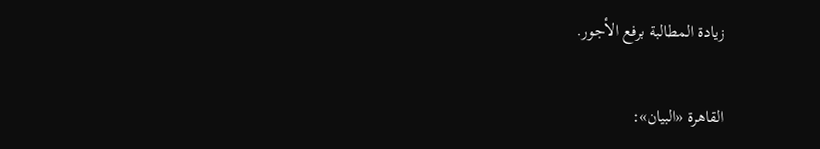زيادة المطالبة برفع الأجور.

القاهرة «البيان»: